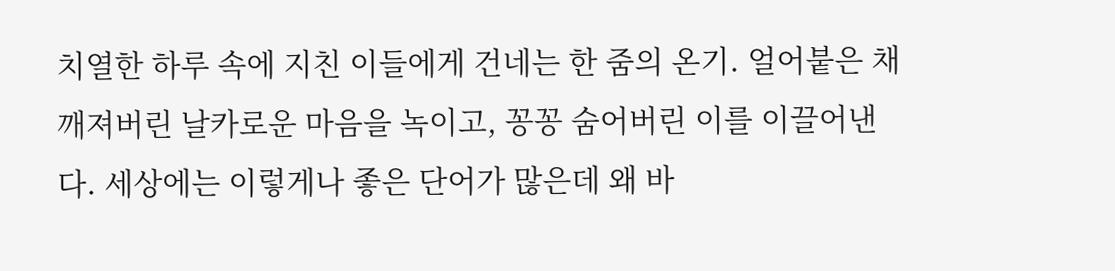치열한 하루 속에 지친 이들에게 건네는 한 줌의 온기. 얼어붙은 채 깨져버린 날카로운 마음을 녹이고, 꽁꽁 숨어버린 이를 이끌어낸다. 세상에는 이렇게나 좋은 단어가 많은데 왜 바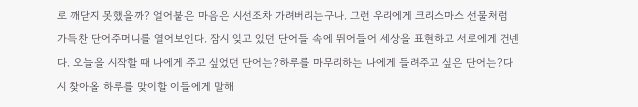로 깨닫지 못했을까? 얼어붙은 마음은 시선조차 가려버리는구나. 그런 우리에게 크리스마스 선물처럼 가득찬 단어주머니를 열어보인다. 잠시 잊고 있던 단어들 속에 뛰어들어 세상을 표현하고 서로에게 건넨다. 오늘을 시작할 때 나에게 주고 싶었던 단어는?하루를 마무리하는 나에게 들려주고 싶은 단어는?다시 찾아올 하루를 맞이할 이들에게 말해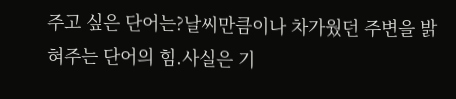주고 싶은 단어는?날씨만큼이나 차가웠던 주변을 밝혀주는 단어의 힘.사실은 기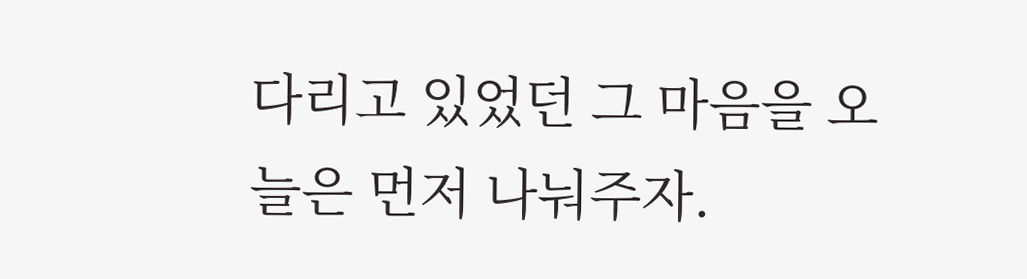다리고 있었던 그 마음을 오늘은 먼저 나눠주자.